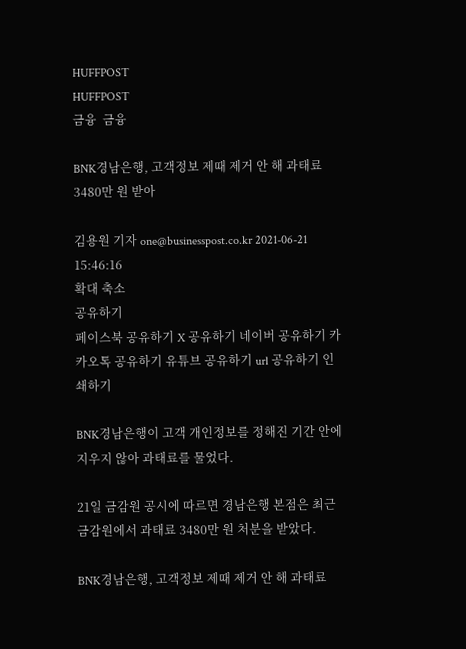HUFFPOST
HUFFPOST
금융  금융

BNK경남은행, 고객정보 제때 제거 안 해 과태료 3480만 원 받아

김용원 기자 one@businesspost.co.kr 2021-06-21 15:46:16
확대 축소
공유하기
페이스북 공유하기 X 공유하기 네이버 공유하기 카카오톡 공유하기 유튜브 공유하기 url 공유하기 인쇄하기

BNK경남은행이 고객 개인정보를 정해진 기간 안에 지우지 않아 과태료를 물었다.

21일 금감원 공시에 따르면 경남은행 본점은 최근 금감원에서 과태료 3480만 원 처분을 받았다.

BNK경남은행, 고객정보 제때 제거 안 해 과태료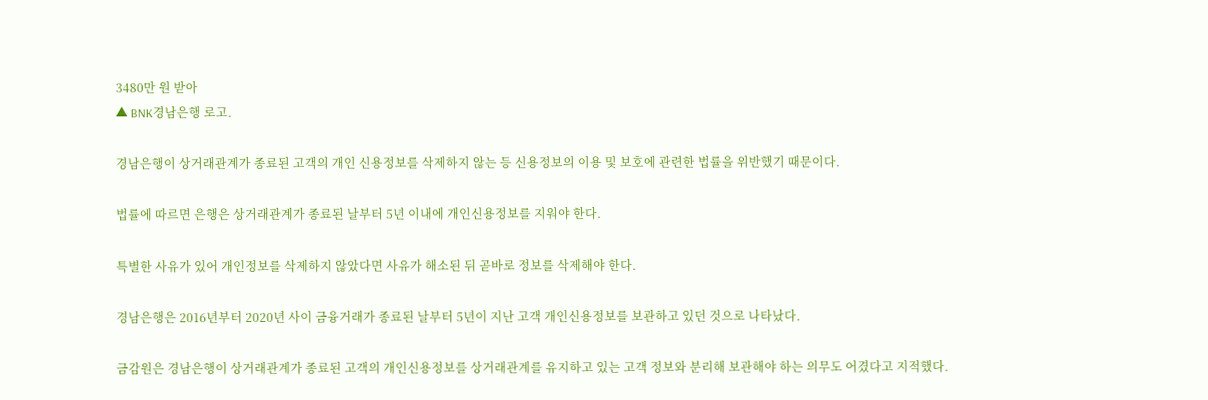3480만 원 받아
▲ BNK경남은행 로고.

경남은행이 상거래관계가 종료된 고객의 개인 신용정보를 삭제하지 않는 등 신용정보의 이용 및 보호에 관련한 법률을 위반했기 때문이다.

법률에 따르면 은행은 상거래관계가 종료된 날부터 5년 이내에 개인신용정보를 지워야 한다.

특별한 사유가 있어 개인정보를 삭제하지 않았다면 사유가 해소된 뒤 곧바로 정보를 삭제해야 한다.

경남은행은 2016년부터 2020년 사이 금융거래가 종료된 날부터 5년이 지난 고객 개인신용정보를 보관하고 있던 것으로 나타났다.

금감원은 경남은행이 상거래관계가 종료된 고객의 개인신용정보를 상거래관계를 유지하고 있는 고객 정보와 분리해 보관해야 하는 의무도 어겼다고 지적했다.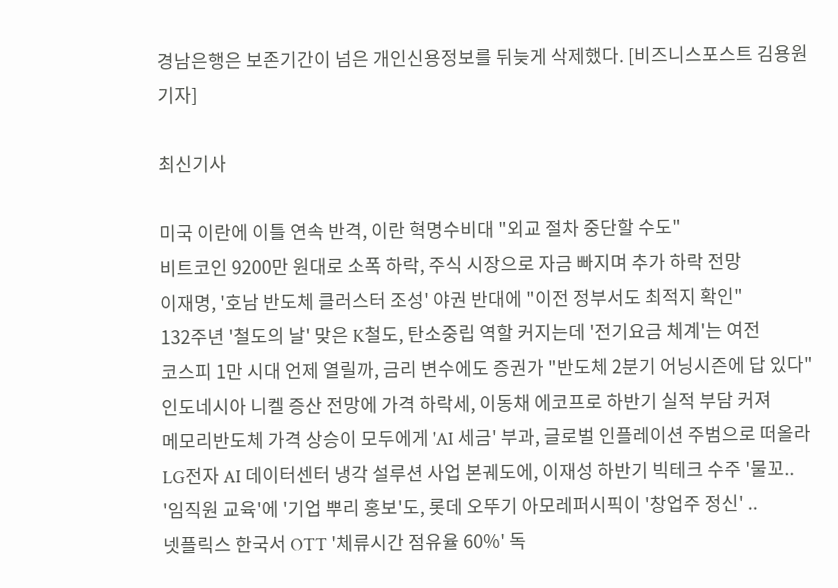경남은행은 보존기간이 넘은 개인신용정보를 뒤늦게 삭제했다. [비즈니스포스트 김용원 기자]

최신기사

미국 이란에 이틀 연속 반격, 이란 혁명수비대 "외교 절차 중단할 수도"
비트코인 9200만 원대로 소폭 하락, 주식 시장으로 자금 빠지며 추가 하락 전망
이재명, '호남 반도체 클러스터 조성' 야권 반대에 "이전 정부서도 최적지 확인"
132주년 '철도의 날' 맞은 K철도, 탄소중립 역할 커지는데 '전기요금 체계'는 여전
코스피 1만 시대 언제 열릴까, 금리 변수에도 증권가 "반도체 2분기 어닝시즌에 답 있다"
인도네시아 니켈 증산 전망에 가격 하락세, 이동채 에코프로 하반기 실적 부담 커져
메모리반도체 가격 상승이 모두에게 'AI 세금' 부과, 글로벌 인플레이션 주범으로 떠올라
LG전자 AI 데이터센터 냉각 설루션 사업 본궤도에, 이재성 하반기 빅테크 수주 '물꼬..
'임직원 교육'에 '기업 뿌리 홍보'도, 롯데 오뚜기 아모레퍼시픽이 '창업주 정신' ..
넷플릭스 한국서 OTT '체류시간 점유율 60%' 독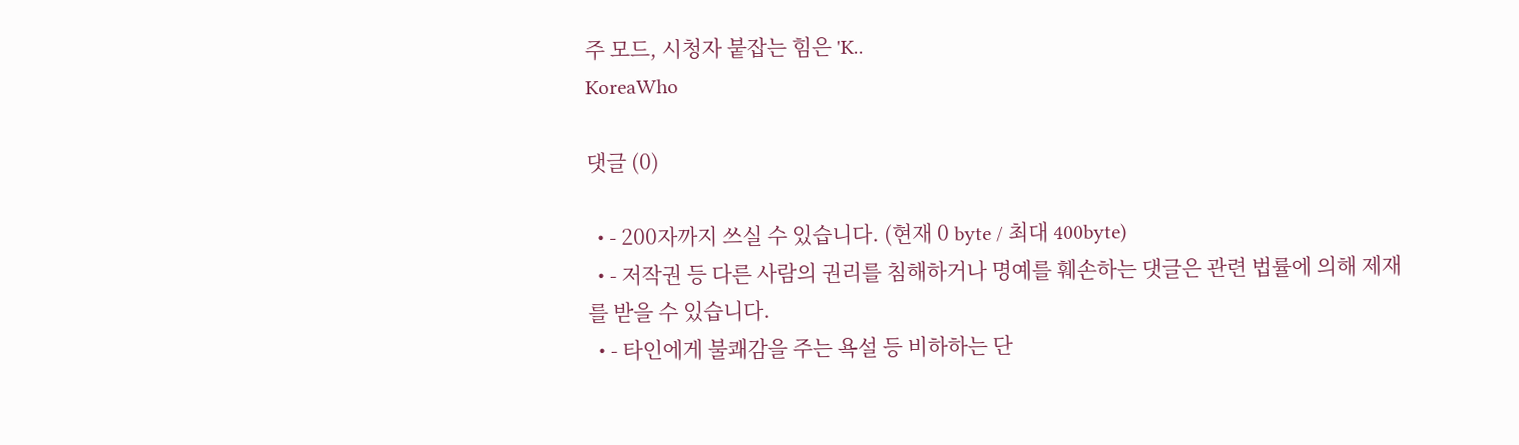주 모드, 시청자 붙잡는 힘은 'K..
KoreaWho

댓글 (0)

  • - 200자까지 쓰실 수 있습니다. (현재 0 byte / 최대 400byte)
  • - 저작권 등 다른 사람의 권리를 침해하거나 명예를 훼손하는 댓글은 관련 법률에 의해 제재를 받을 수 있습니다.
  • - 타인에게 불쾌감을 주는 욕설 등 비하하는 단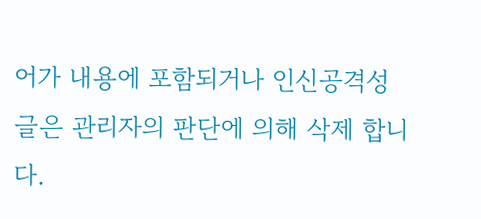어가 내용에 포함되거나 인신공격성 글은 관리자의 판단에 의해 삭제 합니다.